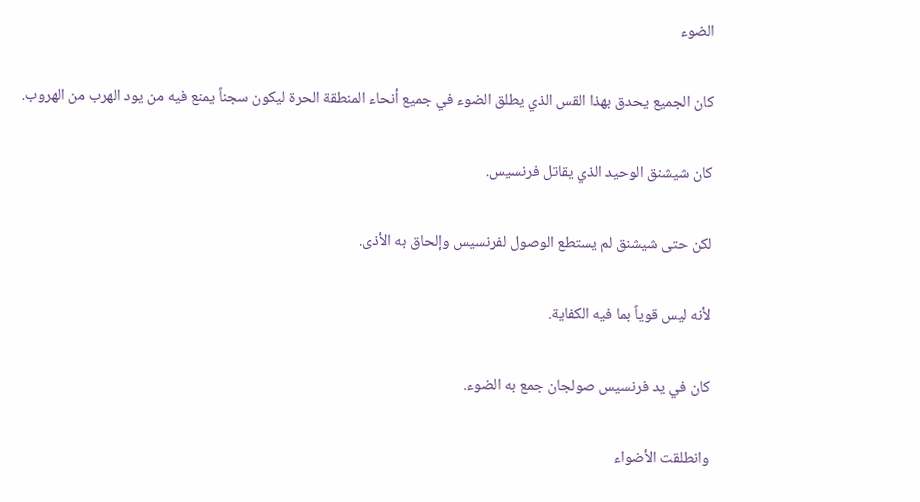الضوء

كان الجميع يحدق بهذا القس الذي يطلق الضوء في جميع أنحاء المنطقة الحرة ليكون سجناً يمنع فيه من يود الهرب من الهروب.

كان شيشنق الوحيد الذي يقاتل فرنسيس.

لكن حتى شيشنق لم يستطع الوصول لفرنسيس وإلحاق به الأذى.

لأنه ليس قوياً بما فيه الكفاية.

كان في يد فرنسيس صولجان جمع به الضوء.

وانطلقت الأضواء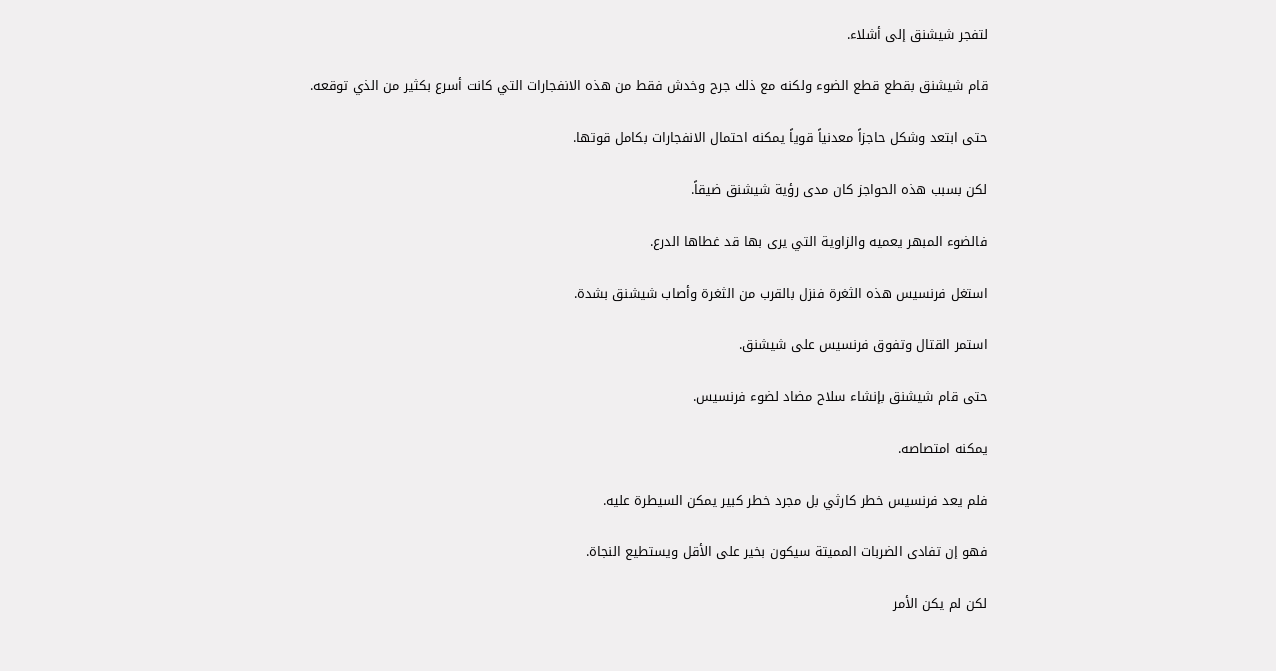لتفجر شيشنق إلى أشلاء.

قام شيشنق بقطع قطع الضوء ولكنه مع ذلك جرح وخدش فقط من هذه الانفجارات التي كانت أسرع بكثير من الذي توقعه.

حتى ابتعد وشكل حاجزاً معدنياً قوياً يمكنه احتمال الانفجارات بكامل قوتها.

لكن بسبب هذه الحواجز كان مدى رؤية شيشنق ضيقاً.

فالضوء المبهر يعميه والزاوية التي يرى بها قد غطاها الدرع.

استغل فرنسيس هذه الثغرة فنزل بالقرب من الثغرة وأصاب شيشنق بشدة.

استمر القتال وتفوق فرنسيس على شيشنق.

حتى قام شيشنق بإنشاء سلاح مضاد لضوء فرنسيس.

يمكنه امتصاصه.

فلم يعد فرنسيس خطر كارثي بل مجرد خطر كبير يمكن السيطرة عليه.

فهو إن تفادى الضربات المميتة سيكون بخير على الأقل ويستطيع النجاة.

لكن لم يكن الأمر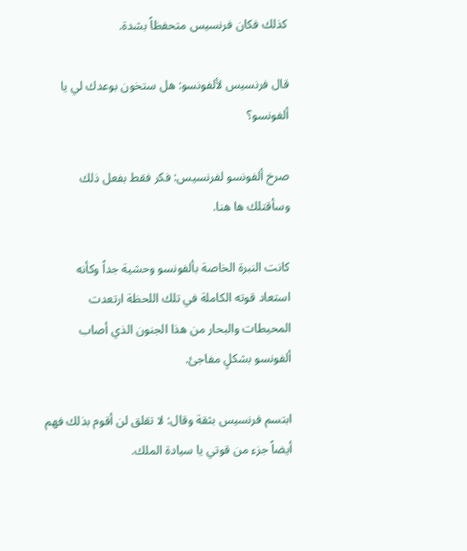كذلك فكان فرنسيس متحفظاً بشدة.

قال فرنسيس لألفونسو: هل ستخون بوعدك لي يا ألفونسو؟

صرخ ألفونسو لفرنسيس: فكر فقط بفعل ذلك وسأقتلك ها هنا.

كانت النبرة الخاصة بألفونسو وحشية جداً وكأنه استعاد قوته الكاملة في تلك اللحظة ارتعدت المحيطات والبحار من هذا الجنون الذي أصاب ألفونسو بشكلٍ مفاجئ.

ابتسم فرنسيس بثقة وقال: لا تقلق لن أقوم بذلك فهم أيضاً جزء من قوتي يا سيادة الملك.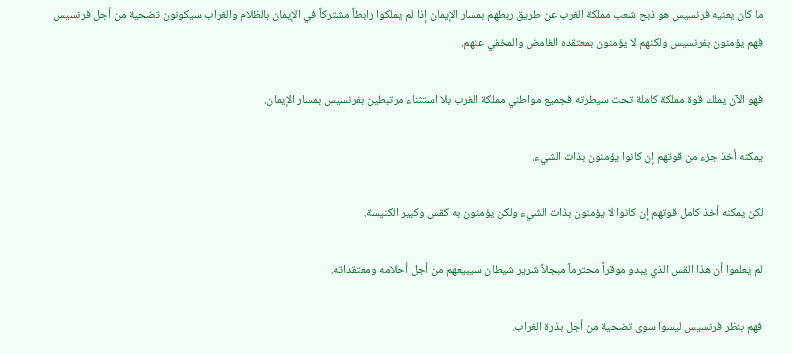ما كان يعنيه فرنسيس هو ذبح شعب مملكة الغرب عن طريق ربطهم بمسار الإيمان إذا لم يملكوا رابطاً مشتركاً في الإيمان بالظلام والغراب سيكونون تضحية من أجل فرنسيس فهم يؤمنون بفرنسيس ولكنهم لا يؤمنون بمعتقده الغامض والمخفي عنهم.

فهو الآن يملك قوة مملكة كاملة تحت سيطرته فجميع مواطني مملكة الغرب بلا استثناء مرتبطين بفرنسيس بمسار الإيمان.

يمكنه أخذ جزء من قوتهم إن كانوا يؤمنون بذات الشيء.

لكن يمكنه أخذ كامل قوتهم إن كانوا لا يؤمنون بذات الشيء ولكن يؤمنون به كقس وكبير الكنيسة.

لم يعلموا أن هذا القس الذي يبدو موقراً محترماً مبجلاً شرير شيطان سيبيعهم من أجل أحلامه ومعتقداته.

فهم بنظر فرنسيس ليسوا سوى تضحية من أجل بذرة الغراب.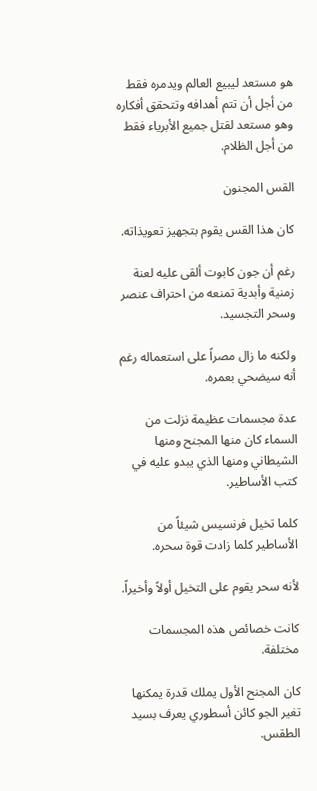هو مستعد ليبيع العالم ويدمره فقط من أجل أن تتم أهدافه وتتحقق أفكاره وهو مستعد لقتل جميع الأبرياء فقط من أجل الظلام.

القس المجنون

كان هذا القس يقوم بتجهيز تعويذاته.

رغم أن جون كابوت ألقى عليه لعنة زمنية وأبدية تمنعه من احتراف عنصر وسحر التجسيد.

ولكنه ما زال مصراً على استعماله رغم أنه سيضحي بعمره.

عدة مجسمات عظيمة نزلت من السماء كان منها المجنح ومنها الشيطاني ومنها الذي يبدو عليه في كتب الأساطير.

كلما تخيل فرنسيس شيئاً من الأساطير كلما زادت قوة سحره.

لأنه سحر يقوم على التخيل أولاً وأخيراً.

كانت خصائص هذه المجسمات مختلفة.

كان المجنح الأول يملك قدرة يمكنها تغير الجو كائن أسطوري يعرف بسيد الطقس.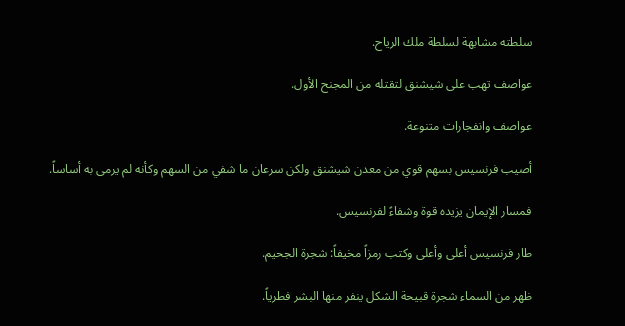سلطته مشابهة لسلطة ملك الرياح.

عواصف تهب على شيشنق لتقتله من المجنح الأول.

عواصف وانفجارات متنوعة.

أصيب فرنسيس بسهم قوي من معدن شيشنق ولكن سرعان ما شفي من السهم وكأنه لم يرمى به أساساً.

فمسار الإيمان يزيده قوة وشفاءً لفرنسيس.

طار فرنسيس أعلى وأعلى وكتب رمزاً مخيفاً: شجرة الجحيم.

ظهر من السماء شجرة قبيحة الشكل ينفر منها البشر فطرياً.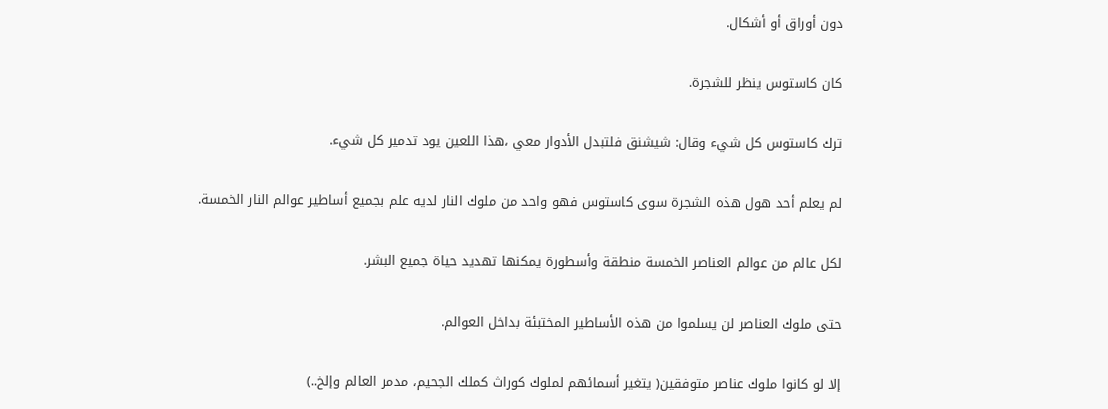دون أوراق أو أشكال.

كان كاستوس ينظر للشجرة.

ترك كاستوس كل شيء وقال: شيشنق فلتبدل الأدوار معي ،هذا اللعين يود تدمير كل شيء.

لم يعلم أحد هول هذه الشجرة سوى كاستوس فهو واحد من ملوك النار لديه علم بجميع أساطير عوالم النار الخمسة.

لكل عالم من عوالم العناصر الخمسة منطقة وأسطورة يمكنها تهديد حياة جميع البشر.

حتى ملوك العناصر لن يسلموا من هذه الأساطير المختبئة بداخل العوالم.

إلا لو كانوا ملوك عناصر متوفقين( يتغير أسمائهم لملوك كوراث كملك الجحيم، مدمر العالم وإلخ..)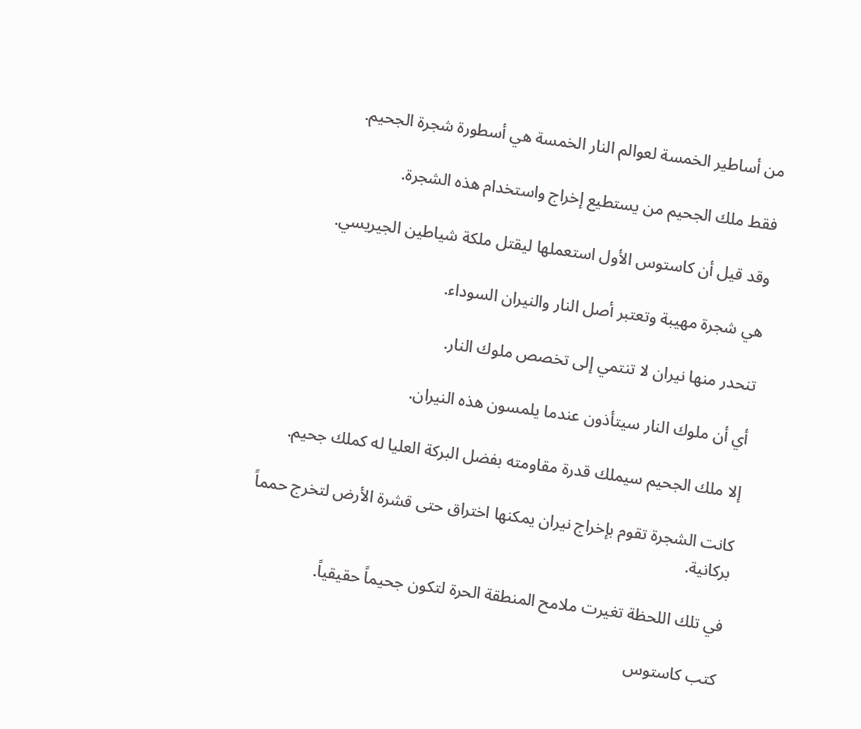من أساطير الخمسة لعوالم النار الخمسة هي أسطورة شجرة الجحيم.

فقط ملك الجحيم من يستطيع إخراج واستخدام هذه الشجرة.

وقد قيل أن كاستوس الأول استعملها ليقتل ملكة شياطين الجيريسي.

هي شجرة مهيبة وتعتبر أصل النار والنيران السوداء.

تنحدر منها نيران لا تنتمي إلى تخصص ملوك النار.

أي أن ملوك النار سيتأذون عندما يلمسون هذه النيران.

إلا ملك الجحيم سيملك قدرة مقاومته بفضل البركة العليا له كملك جحيم.

كانت الشجرة تقوم بإخراج نيران يمكنها اختراق حتى قشرة الأرض لتخرج حمماً بركانية.

في تلك اللحظة تغيرت ملامح المنطقة الحرة لتكون جحيماً حقيقياً.

كتب كاستوس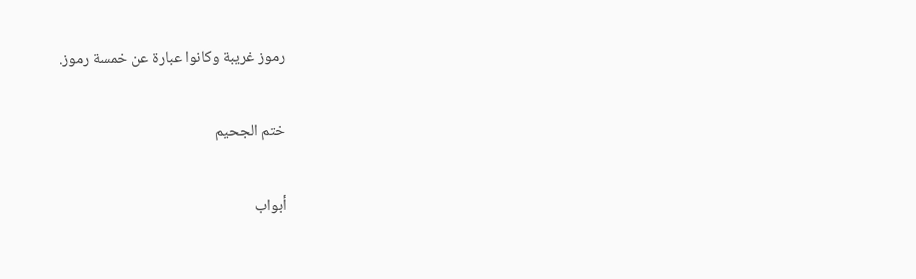رموز غريبة وكانوا عبارة عن خمسة رموز.

ختم الجحيم

أبواب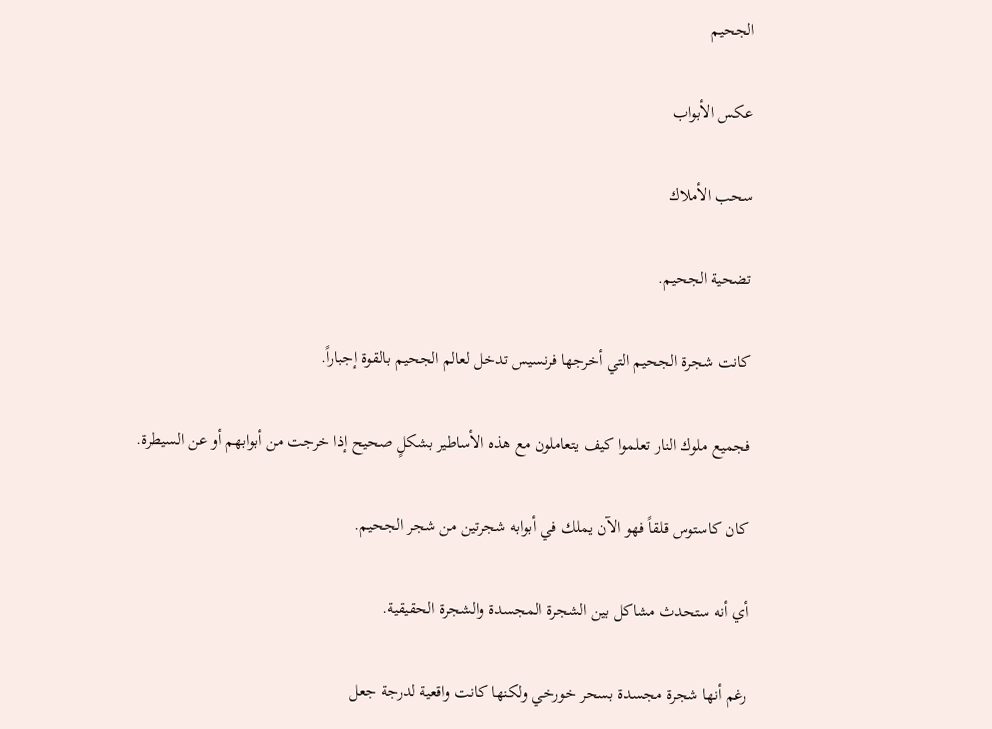الجحيم

عكس الأبواب

سحب الأملاك

تضحية الجحيم.

كانت شجرة الجحيم التي أخرجها فرنسيس تدخل لعالم الجحيم بالقوة إجباراً.

فجميع ملوك النار تعلموا كيف يتعاملون مع هذه الأساطير بشكلٍ صحيح إذا خرجت من أبوابهم أو عن السيطرة.

كان كاستوس قلقاً فهو الآن يملك في أبوابه شجرتين من شجر الجحيم.

أي أنه ستحدث مشاكل بين الشجرة المجسدة والشجرة الحقيقية.

رغم أنها شجرة مجسدة بسحر خورخي ولكنها كانت واقعية لدرجة جعل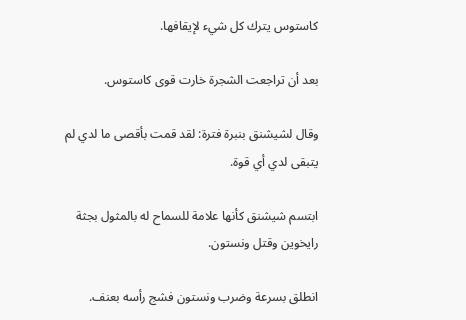كاستوس يترك كل شيء لإيقافها.

بعد أن تراجعت الشجرة خارت قوى كاستوس.

وقال لشيشنق بنبرة فترة: لقد قمت بأقصى ما لدي لم يتبقى لدي أي قوة.

ابتسم شيشنق كأنها علامة للسماح له بالمثول بجثة رايخوين وقتل ونستون.

انطلق بسرعة وضرب ونستون فشج رأسه بعنف.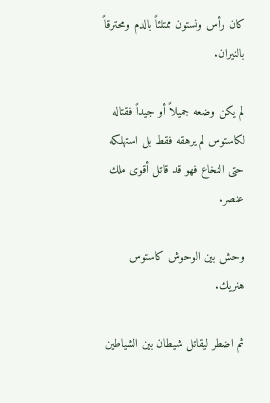كان رأس ونستون ممتلئاً بالدم ومحترقاً بالنيران.

لم يكن وضعه جميلاً أو جيداً فقتاله لكاستوس لم يرهقه فقط بل استهلكه حتى النخاع فهو قد قاتل أقوى ملك عنصر.

وحش بين الوحوش كاستوس هنريك.

ثم اضطر ليقاتل شيطان بين الشياطين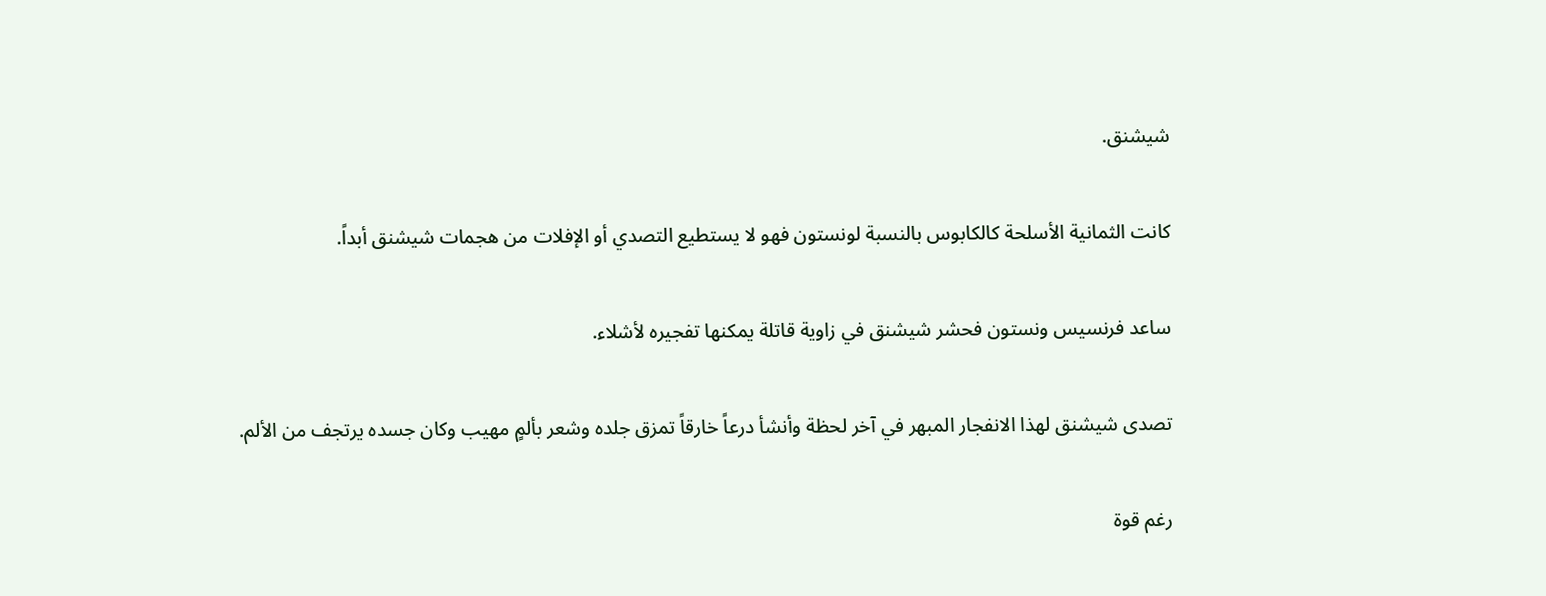شيشنق.

كانت الثمانية الأسلحة كالكابوس بالنسبة لونستون فهو لا يستطيع التصدي أو الإفلات من هجمات شيشنق أبداً.

ساعد فرنسيس ونستون فحشر شيشنق في زاوية قاتلة يمكنها تفجيره لأشلاء.

تصدى شيشنق لهذا الانفجار المبهر في آخر لحظة وأنشأ درعاً خارقاً تمزق جلده وشعر بألمٍ مهيب وكان جسده يرتجف من الألم.

رغم قوة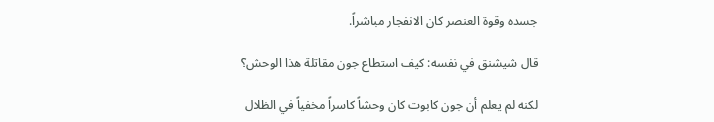جسده وقوة العنصر كان الانفجار مباشراً.

قال شيشنق في نفسه: كيف استطاع جون مقاتلة هذا الوحش؟

لكنه لم يعلم أن جون كابوت كان وحشاً كاسراً مخفياً في الظلال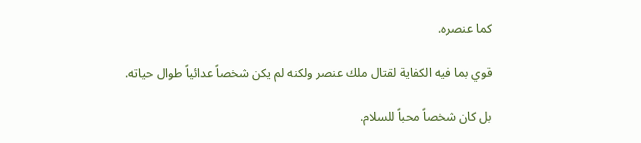كما عنصره.

قوي بما فيه الكفاية لقتال ملك عنصر ولكنه لم يكن شخصاً عدائياً طوال حياته.

بل كان شخصاً محباً للسلام.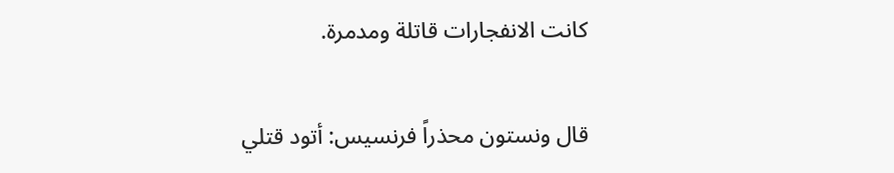كانت الانفجارات قاتلة ومدمرة.

قال ونستون محذراً فرنسيس: أتود قتلي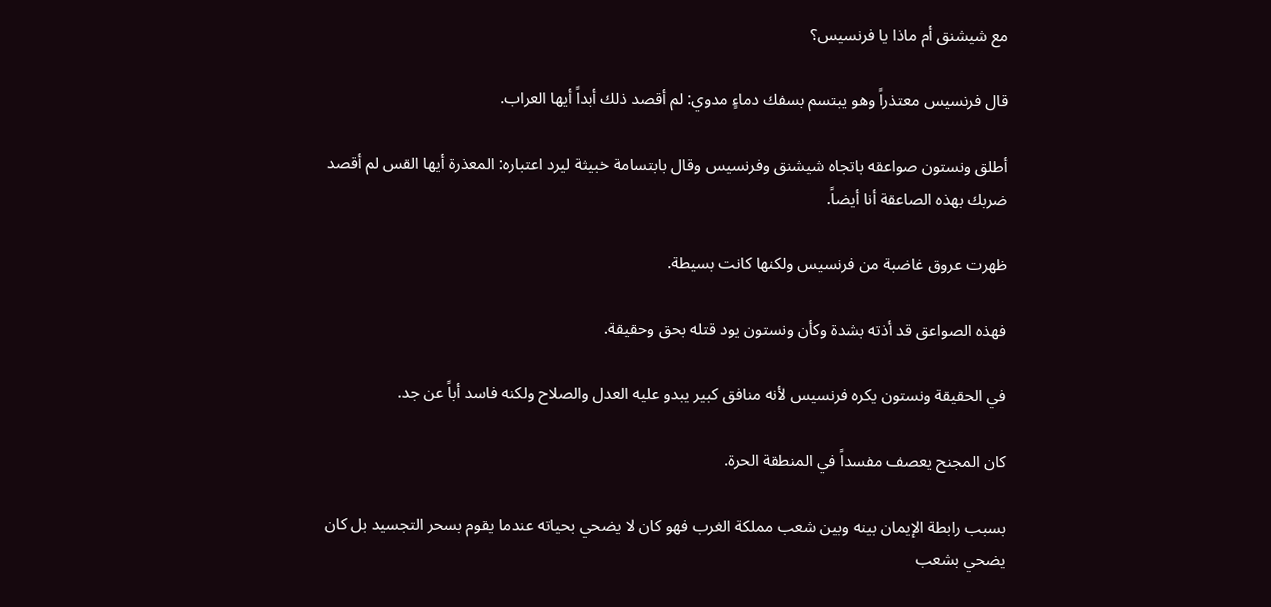مع شيشنق أم ماذا يا فرنسيس؟

قال فرنسيس معتذراً وهو يبتسم بسفك دماءٍ مدوي: لم أقصد ذلك أبداً أيها العراب.

أطلق ونستون صواعقه باتجاه شيشنق وفرنسيس وقال بابتسامة خبيثة ليرد اعتباره: المعذرة أيها القس لم أقصد ضربك بهذه الصاعقة أنا أيضاً.

ظهرت عروق غاضبة من فرنسيس ولكنها كانت بسيطة.

فهذه الصواعق قد أذته بشدة وكأن ونستون يود قتله بحق وحقيقة.

في الحقيقة ونستون يكره فرنسيس لأنه منافق كبير يبدو عليه العدل والصلاح ولكنه فاسد أباً عن جد.

كان المجنح يعصف مفسداً في المنطقة الحرة.

بسبب رابطة الإيمان بينه وبين شعب مملكة الغرب فهو كان لا يضحي بحياته عندما يقوم بسحر التجسيد بل كان يضحي بشعب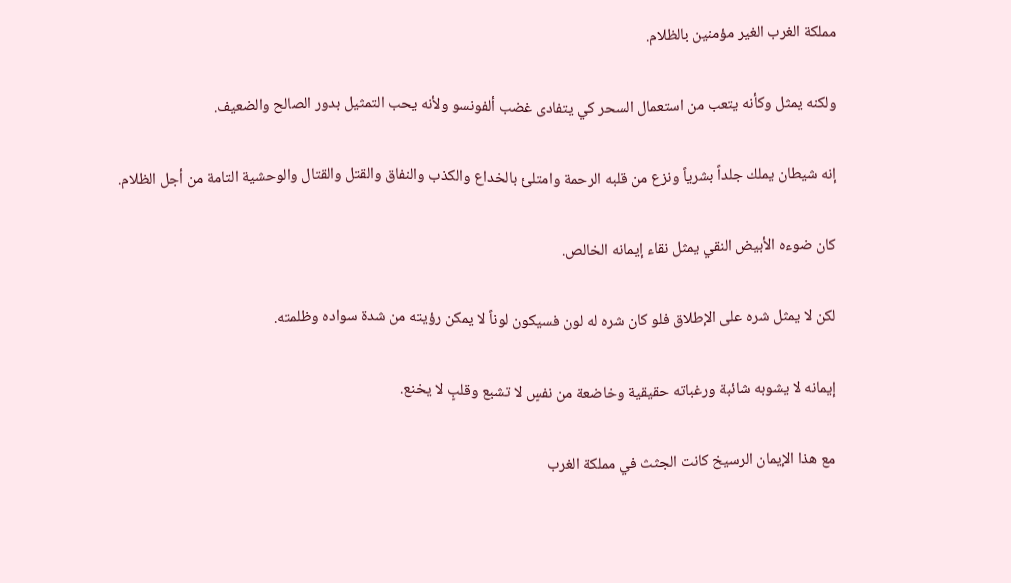مملكة الغرب الغير مؤمنين بالظلام.

ولكنه يمثل وكأنه يتعب من استعمال السحر كي يتفادى غضب ألفونسو ولأنه يحب التمثيل بدور الصالح والضعيف.

إنه شيطان يملك جلداً بشرياً ونزع من قلبه الرحمة وامتلئ بالخداع والكذب والنفاق والقتل والقتال والوحشية التامة من أجل الظلام.

كان ضوءه الأبيض النقي يمثل نقاء إيمانه الخالص.

لكن لا يمثل شره على الإطلاق فلو كان شره له لون فسيكون لوناً لا يمكن رؤيته من شدة سواده وظلمته.

إيمانه لا يشوبه شائبة ورغباته حقيقية وخاضعة من نفسٍ لا تشبع وقلبٍ لا يخنع.

مع هذا الإيمان الرسيخ كانت الجثث في مملكة الغرب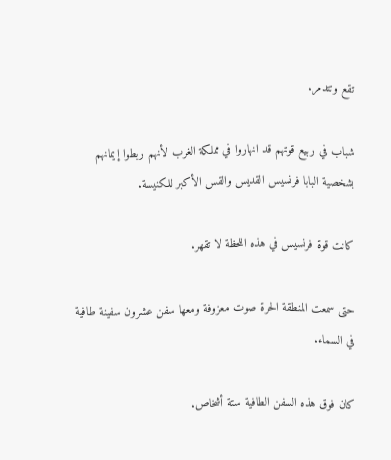تقع وتتدمر.

شباب في ربيع قوتهم قد انهاروا في مملكة الغرب لأنهم ربطوا إيمانهم بشخصية البابا فرنسيس القديس والقس الأكبر للكنيسة.

كانت قوة فرنسيس في هذه اللحظة لا تقهر.

حتى سمعت المنطقة الحرة صوت معزوفة ومعها سفن عشرون سفينة طافية في السماء.

كان فوق هذه السفن الطافية ستة أشخاص.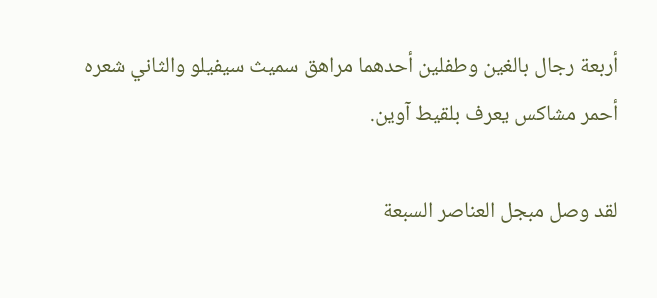أربعة رجال بالغين وطفلين أحدهما مراهق سميث سيفيلو والثاني شعره أحمر مشاكس يعرف بلقيط آوين.

لقد وصل مبجل العناصر السبعة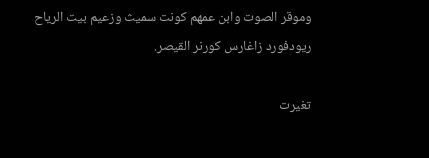وموقر الصوت وابن عمهم كونت سميث وزعيم بيت الرياح ريودفورد زاغارس كورنر القيصر.

تغيرت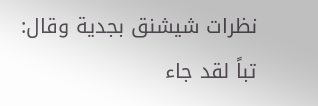نظرات شيشنق بجدية وقال: تباً لقد جاء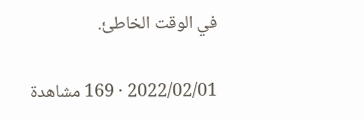في الوقت الخاطئ.

2022/02/01 · 169 مشاهدة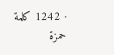· 1242 كلمة
حمزة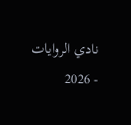نادي الروايات - 2026